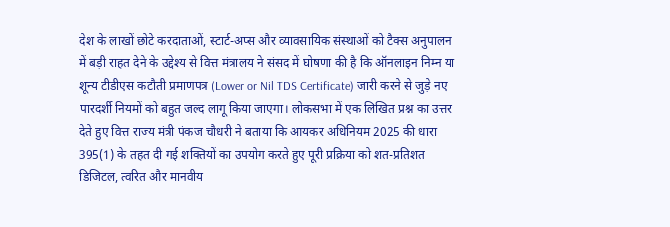देश के लाखों छोटे करदाताओं, स्टार्ट-अप्स और व्यावसायिक संस्थाओं को टैक्स अनुपालन में बड़ी राहत देने के उद्देश्य से वित्त मंत्रालय ने संसद में घोषणा की है कि ऑनलाइन निम्न या शून्य टीडीएस कटौती प्रमाणपत्र (Lower or Nil TDS Certificate) जारी करने से जुड़े नए पारदर्शी नियमों को बहुत जल्द लागू किया जाएगा। लोकसभा में एक लिखित प्रश्न का उत्तर देते हुए वित्त राज्य मंत्री पंकज चौधरी ने बताया कि आयकर अधिनियम 2025 की धारा 395(1) के तहत दी गई शक्तियों का उपयोग करते हुए पूरी प्रक्रिया को शत-प्रतिशत डिजिटल, त्वरित और मानवीय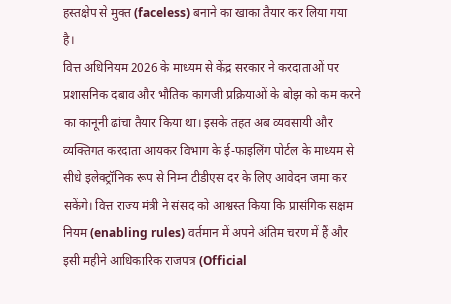हस्तक्षेप से मुक्त (faceless) बनाने का खाका तैयार कर लिया गया है।
वित्त अधिनियम 2026 के माध्यम से केंद्र सरकार ने करदाताओं पर प्रशासनिक दबाव और भौतिक कागजी प्रक्रियाओं के बोझ को कम करने का कानूनी ढांचा तैयार किया था। इसके तहत अब व्यवसायी और व्यक्तिगत करदाता आयकर विभाग के ई-फाइलिंग पोर्टल के माध्यम से सीधे इलेक्ट्रॉनिक रूप से निम्न टीडीएस दर के लिए आवेदन जमा कर सकेंगे। वित्त राज्य मंत्री ने संसद को आश्वस्त किया कि प्रासंगिक सक्षम नियम (enabling rules) वर्तमान में अपने अंतिम चरण में हैं और इसी महीने आधिकारिक राजपत्र (Official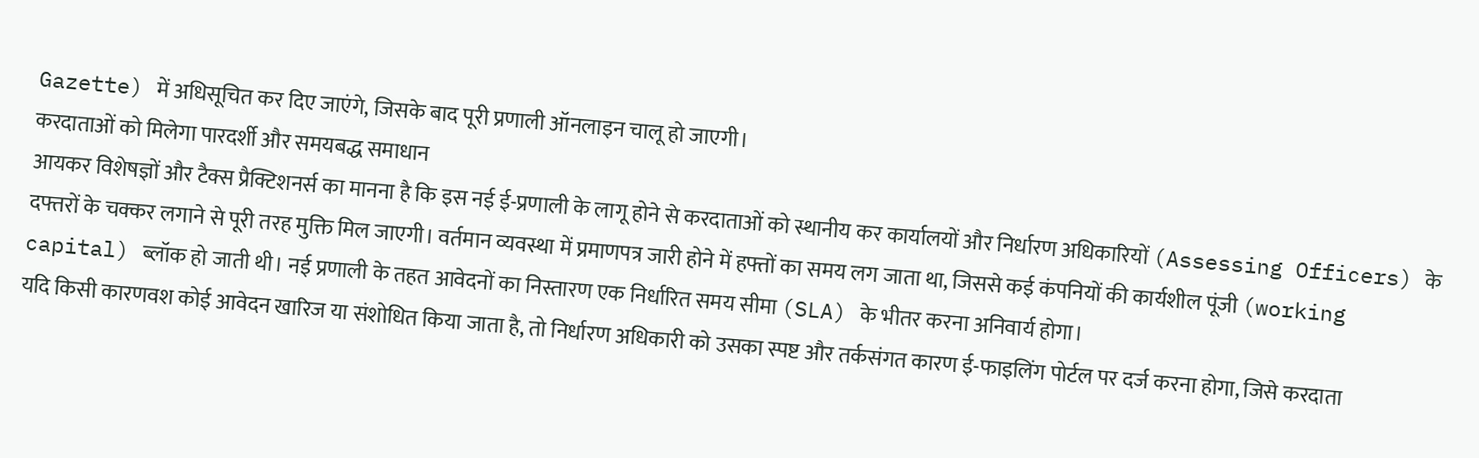Gazette) में अधिसूचित कर दिए जाएंगे, जिसके बाद पूरी प्रणाली ऑनलाइन चालू हो जाएगी।
करदाताओं को मिलेगा पारदर्शी और समयबद्ध समाधान
आयकर विशेषज्ञों और टैक्स प्रैक्टिशनर्स का मानना है कि इस नई ई-प्रणाली के लागू होने से करदाताओं को स्थानीय कर कार्यालयों और निर्धारण अधिकारियों (Assessing Officers) के दफ्तरों के चक्कर लगाने से पूरी तरह मुक्ति मिल जाएगी। वर्तमान व्यवस्था में प्रमाणपत्र जारी होने में हफ्तों का समय लग जाता था, जिससे कई कंपनियों की कार्यशील पूंजी (working capital) ब्लॉक हो जाती थी। नई प्रणाली के तहत आवेदनों का निस्तारण एक निर्धारित समय सीमा (SLA) के भीतर करना अनिवार्य होगा।
यदि किसी कारणवश कोई आवेदन खारिज या संशोधित किया जाता है, तो निर्धारण अधिकारी को उसका स्पष्ट और तर्कसंगत कारण ई-फाइलिंग पोर्टल पर दर्ज करना होगा, जिसे करदाता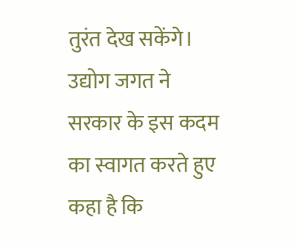तुरंत देख सकेंगे। उद्योग जगत ने सरकार के इस कदम का स्वागत करते हुए कहा है कि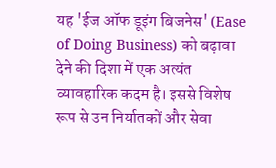यह 'ईज ऑफ डूइंग बिजनेस' (Ease of Doing Business) को बढ़ावा देने की दिशा में एक अत्यंत व्यावहारिक कदम है। इससे विशेष रूप से उन निर्यातकों और सेवा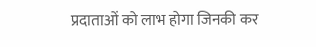प्रदाताओं को लाभ होगा जिनकी कर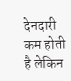देनदारी कम होती है लेकिन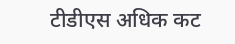टीडीएस अधिक कट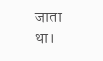जाता था।